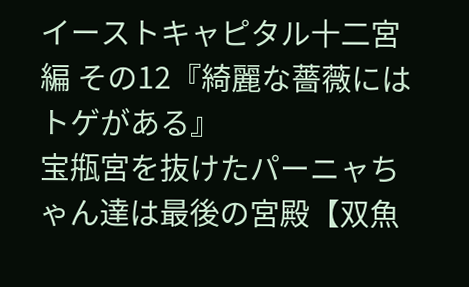イーストキャピタル十二宮編 その12『綺麗な薔薇にはトゲがある』
宝甁宮を抜けたパーニャちゃん達は最後の宮殿【双魚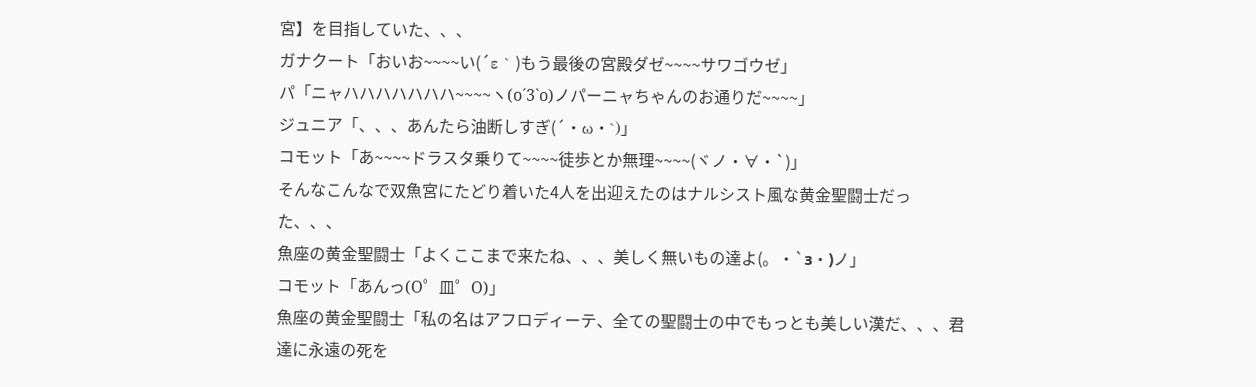宮】を目指していた、、、
ガナクート「おいお~~~~い(´ε ` )もう最後の宮殿ダゼ~~~~サワゴウゼ」
パ「ニャハハハハハハハ~~~~ヽ(o´3`o)ノパーニャちゃんのお通りだ~~~~」
ジュニア「、、、あんたら油断しすぎ(´・ω・`)」
コモット「あ~~~~ドラスタ乗りて~~~~徒歩とか無理~~~~(ヾノ・∀・`)」
そんなこんなで双魚宮にたどり着いた4人を出迎えたのはナルシスト風な黄金聖闘士だった、、、
魚座の黄金聖闘士「よくここまで来たね、、、美しく無いもの達よ(。・`з・)ノ」
コモット「あんっ(O゜皿゜O)」
魚座の黄金聖闘士「私の名はアフロディーテ、全ての聖闘士の中でもっとも美しい漢だ、、、君達に永遠の死を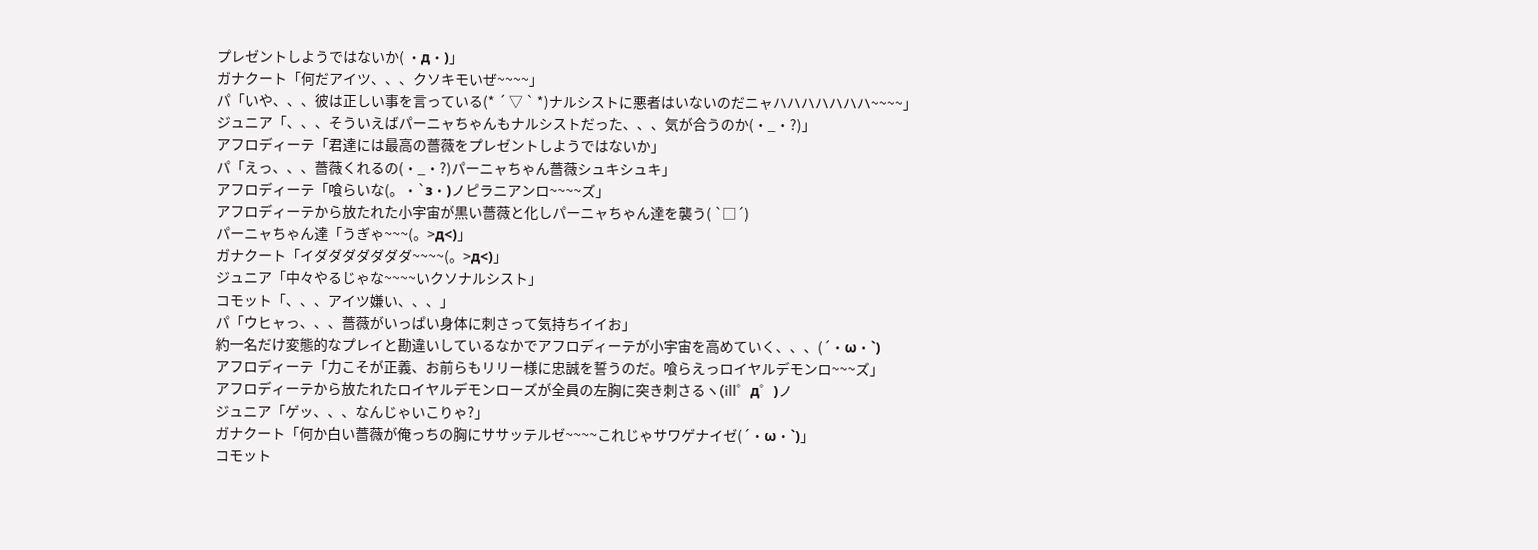プレゼントしようではないか( ・д・)」
ガナクート「何だアイツ、、、クソキモいぜ~~~~」
パ「いや、、、彼は正しい事を言っている(* ´ ▽ ` *)ナルシストに悪者はいないのだニャハハハハハハハ~~~~」
ジュニア「、、、そういえばパーニャちゃんもナルシストだった、、、気が合うのか(・_・?)」
アフロディーテ「君達には最高の薔薇をプレゼントしようではないか」
パ「えっ、、、薔薇くれるの(・_・?)パーニャちゃん薔薇シュキシュキ」
アフロディーテ「喰らいな(。・`з・)ノピラニアンロ~~~~ズ」
アフロディーテから放たれた小宇宙が黒い薔薇と化しパーニャちゃん達を襲う( `□´)
パーニャちゃん達「うぎゃ~~~(。>д<)」
ガナクート「イダダダダダダダ~~~~(。>д<)」
ジュニア「中々やるじゃな~~~~いクソナルシスト」
コモット「、、、アイツ嫌い、、、」
パ「ウヒャっ、、、薔薇がいっぱい身体に刺さって気持ちイイお」
約一名だけ変態的なプレイと勘違いしているなかでアフロディーテが小宇宙を高めていく、、、(´・ω・`)
アフロディーテ「力こそが正義、お前らもリリー様に忠誠を誓うのだ。喰らえっロイヤルデモンロ~~~ズ」
アフロディーテから放たれたロイヤルデモンローズが全員の左胸に突き刺さるヽ(ill゜д゜)ノ
ジュニア「ゲッ、、、なんじゃいこりゃ?」
ガナクート「何か白い薔薇が俺っちの胸にササッテルゼ~~~~これじゃサワゲナイゼ(´・ω・`)」
コモット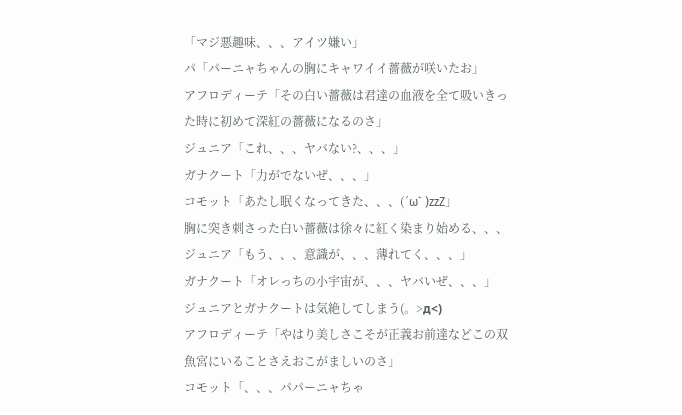「マジ悪趣味、、、アイツ嫌い」
パ「パーニャちゃんの胸にキャワイイ薔薇が咲いたお」
アフロディーテ「その白い薔薇は君達の血液を全て吸いきった時に初めて深紅の薔薇になるのさ」
ジュニア「これ、、、ヤバない?、、、」
ガナクート「力がでないぜ、、、」
コモット「あたし眠くなってきた、、、(´ω` )zzZ」
胸に突き刺さった白い薔薇は徐々に紅く染まり始める、、、
ジュニア「もう、、、意識が、、、薄れてく、、、」
ガナクート「オレっちの小宇宙が、、、ヤバいぜ、、、」
ジュニアとガナクートは気絶してしまう(。>д<)
アフロディーテ「やはり美しさこそが正義お前達などこの双魚宮にいることさえおこがましいのさ」
コモット「、、、パパーニャちゃ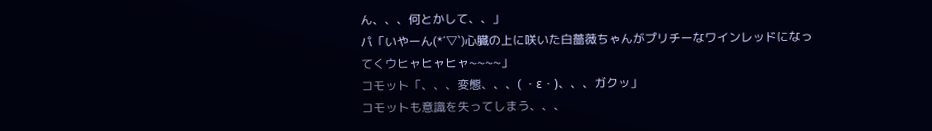ん、、、何とかして、、」
パ「いやーん(*´▽`)心臓の上に咲いた白薔薇ちゃんがプリチーなワインレッドになってくウヒャヒャヒャ~~~~」
コモット「、、、変態、、、( ・ε・)、、、ガクッ」
コモットも意識を失ってしまう、、、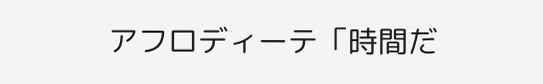アフロディーテ「時間だ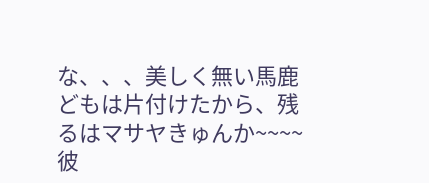な、、、美しく無い馬鹿どもは片付けたから、残るはマサヤきゅんか~~~~彼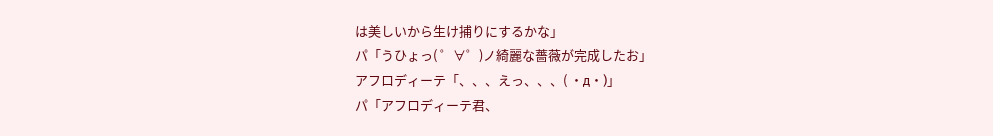は美しいから生け捕りにするかな」
パ「うひょっ( ゜∀゜)ノ綺麗な薔薇が完成したお」
アフロディーテ「、、、えっ、、、( ・д・)」
パ「アフロディーテ君、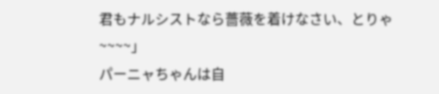君もナルシストなら薔薇を着けなさい、とりゃ~~~~」
パーニャちゃんは自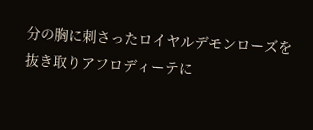分の胸に刺さったロイヤルデモンローズを抜き取りアフロディーテに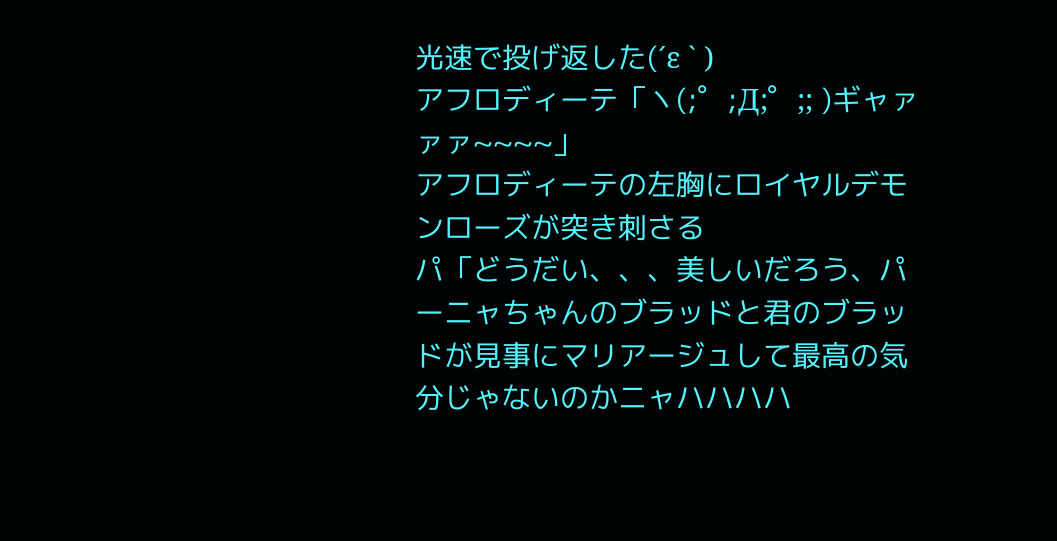光速で投げ返した(´ε ` )
アフロディーテ「ヽ(;゜;Д;゜;; )ギャァァァ~~~~」
アフロディーテの左胸にロイヤルデモンローズが突き刺さる
パ「どうだい、、、美しいだろう、パーニャちゃんのブラッドと君のブラッドが見事にマリアージュして最高の気分じゃないのかニャハハハハ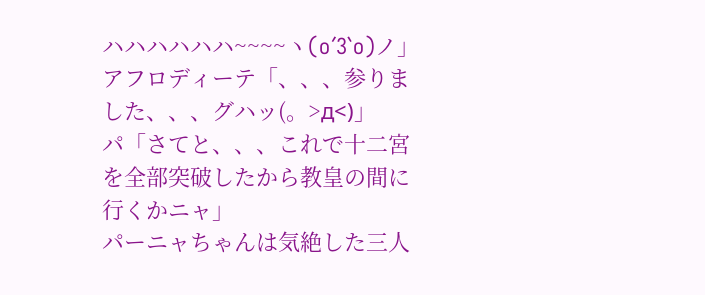ハハハハハハ~~~~ヽ(o´3`o)ノ」
アフロディーテ「、、、参りました、、、グハッ(。>д<)」
パ「さてと、、、これで十二宮を全部突破したから教皇の間に行くかニャ」
パーニャちゃんは気絶した三人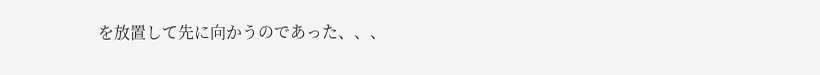を放置して先に向かうのであった、、、